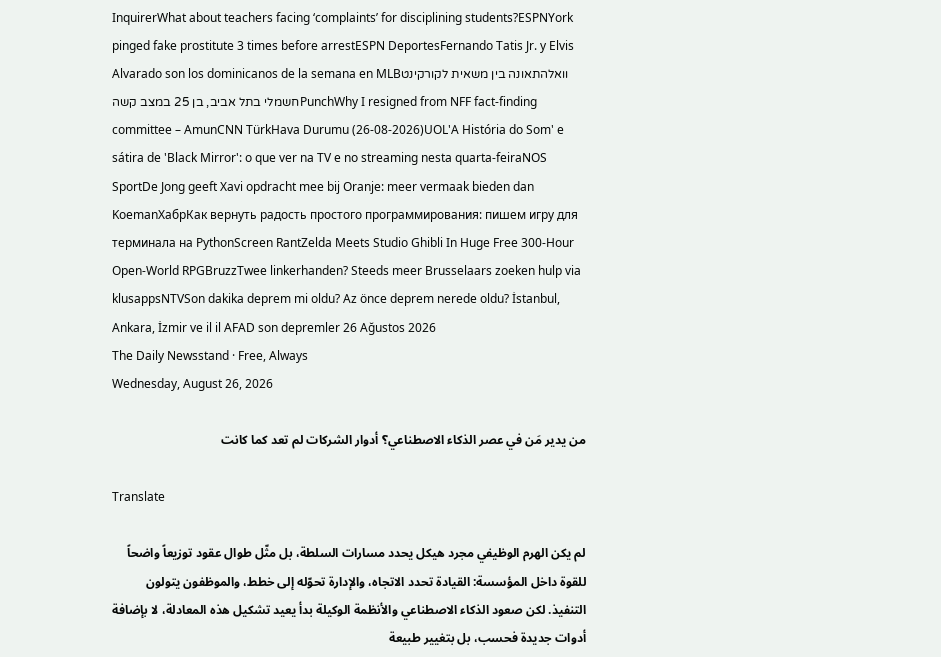InquirerWhat about teachers facing ‘complaints’ for disciplining students?ESPNYork pinged fake prostitute 3 times before arrestESPN DeportesFernando Tatis Jr. y Elvis Alvarado son los dominicanos de la semana en MLBוואלהתאונה בין משאית לקורקינט חשמלי בתל אביב, בן 25 במצב קשהPunchWhy I resigned from NFF fact-finding committee – AmunCNN TürkHava Durumu (26-08-2026)UOL'A História do Som' e sátira de 'Black Mirror': o que ver na TV e no streaming nesta quarta-feiraNOS SportDe Jong geeft Xavi opdracht mee bij Oranje: meer vermaak bieden dan KoemanХабрКак вернуть радость простого программирования: пишем игру для терминала на PythonScreen RantZelda Meets Studio Ghibli In Huge Free 300-Hour Open-World RPGBruzzTwee linkerhanden? Steeds meer Brusselaars zoeken hulp via klusappsNTVSon dakika deprem mi oldu? Az önce deprem nerede oldu? İstanbul, Ankara, İzmir ve il il AFAD son depremler 26 Ağustos 2026
The Daily Newsstand · Free, Always
Wednesday, August 26, 2026

من يدير مَن في عصر الذكاء الاصطناعي؟ أدوار الشركات لم تعد كما كانت

Translate

لم يكن الهرم الوظيفي مجرد هيكل يحدد مسارات السلطة، بل مثّل طوال عقود توزيعاً واضحاً للقوة داخل المؤسسة: القيادة تحدد الاتجاه، والإدارة تحوّله إلى خطط، والموظفون يتولون التنفيذ. لكن صعود الذكاء الاصطناعي والأنظمة الوكيلة بدأ يعيد تشكيل هذه المعادلة، لا بإضافة أدوات جديدة فحسب، بل بتغيير طبيعة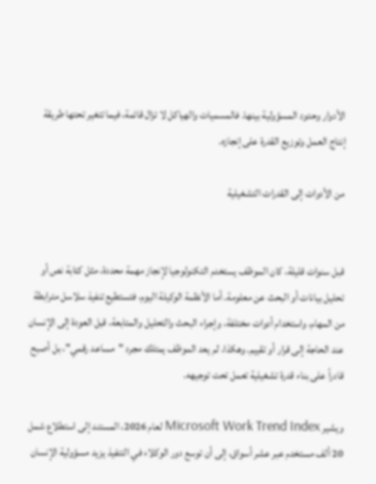الأدوار وحدود المسؤولية بينها. فالمسميات والهياكل لا تزال قائمة، فيما تتغير تحتها طريقة إنتاج العمل وتوزيع القدرة على إنجازه.

من الأدوات إلى القدرات التشغيلية


قبل سنوات قليلة، كان الموظف يستخدم التكنولوجيا لإنجاز مهمة محددة، مثل كتابة نص أو تحليل بيانات أو البحث عن معلومة. أما الأنظمة الوكيلة اليوم، فتستطيع تنفيذ سلاسل مترابطة من المهام، واستخدام أدوات مختلفة، وإجراء البحث والتحليل والمتابعة، قبل العودة إلى الإنسان عند الحاجة إلى قرار أو تقييم. وهكذا، لم يعد الموظف يمتلك مجرد "مساعد رقمي"، بل أصبح قادراً على بناء قدرة تشغيلية تعمل تحت توجيهه.

ويشير Microsoft Work Trend Index لعام 2026، المستند إلى استطلاع شمل 20 ألف مستخدم عبر عشر أسواق، إلى أن توسع دور الوكلاء في التنفيذ يزيد مسؤولية الإنسان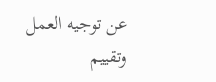عن توجيه العمل وتقييم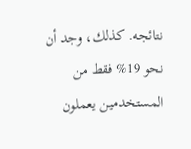نتائجه. كذلك، وجد أن نحو 19% فقط من المستخدمين يعملون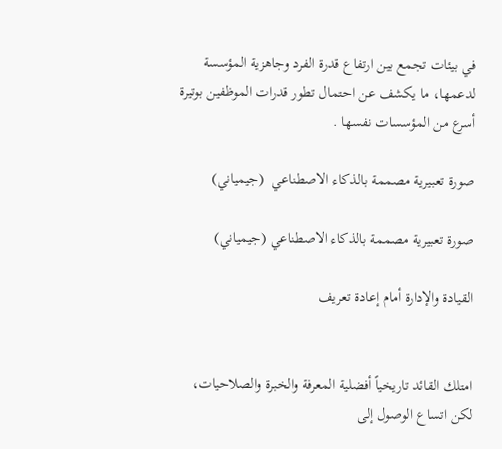في بيئات تجمع بين ارتفاع قدرة الفرد وجاهزية المؤسسة لدعمها، ما يكشف عن احتمال تطور قدرات الموظفين بوتيرة أسرع من المؤسسات نفسها .

صورة تعبيرية مصممة بالذكاء الاصطناعي  (جيمياني)

صورة تعبيرية مصممة بالذكاء الاصطناعي (جيمياني)

القيادة والإدارة أمام إعادة تعريف


امتلك القائد تاريخياً أفضلية المعرفة والخبرة والصلاحيات، لكن اتساع الوصول إلى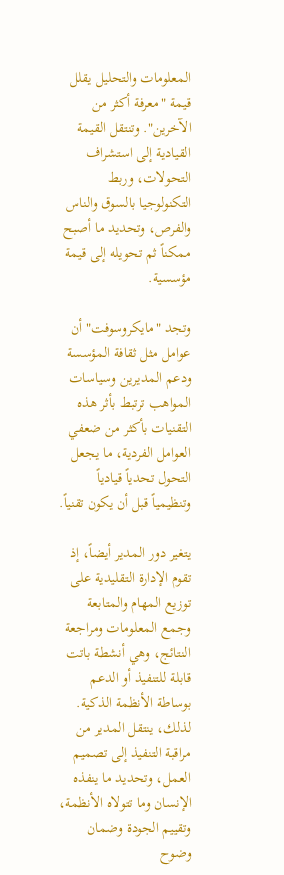المعلومات والتحليل يقلل قيمة "معرفة أكثر من الآخرين". وتنتقل القيمة القيادية إلى استشراف التحولات، وربط التكنولوجيا بالسوق والناس والفرص، وتحديد ما أصبح ممكناً ثم تحويله إلى قيمة مؤسسية.

وتجد "مايكروسوفت" أن عوامل مثل ثقافة المؤسسة ودعم المديرين وسياسات المواهب ترتبط بأثر هذه التقنيات بأكثر من ضعفي العوامل الفردية، ما يجعل التحول تحدياً قيادياً وتنظيمياً قبل أن يكون تقنياً.

يتغير دور المدير أيضاً، إذ تقوم الإدارة التقليدية على توزيع المهام والمتابعة وجمع المعلومات ومراجعة النتائج، وهي أنشطة باتت قابلة للتنفيذ أو الدعم بوساطة الأنظمة الذكية. لذلك، ينتقل المدير من مراقبة التنفيذ إلى تصميم العمل، وتحديد ما ينفذه الإنسان وما تتولاه الأنظمة، وتقييم الجودة وضمان وضوح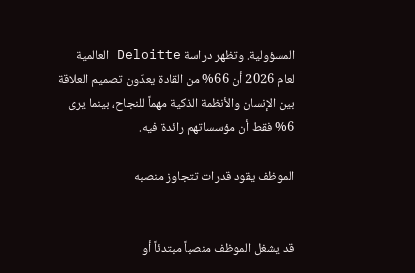المسؤولية. وتظهر دراسة Deloitte العالمية لعام 2026 أن 66% من القادة يعدّون تصميم العلاقة بين الإنسان والأنظمة الذكية مهماً للنجاح، بينما يرى 6% فقط أن مؤسساتهم رائدة فيه.

الموظف يقود قدرات تتجاوز منصبه


قد يشغل الموظف منصباً مبتدئاً أو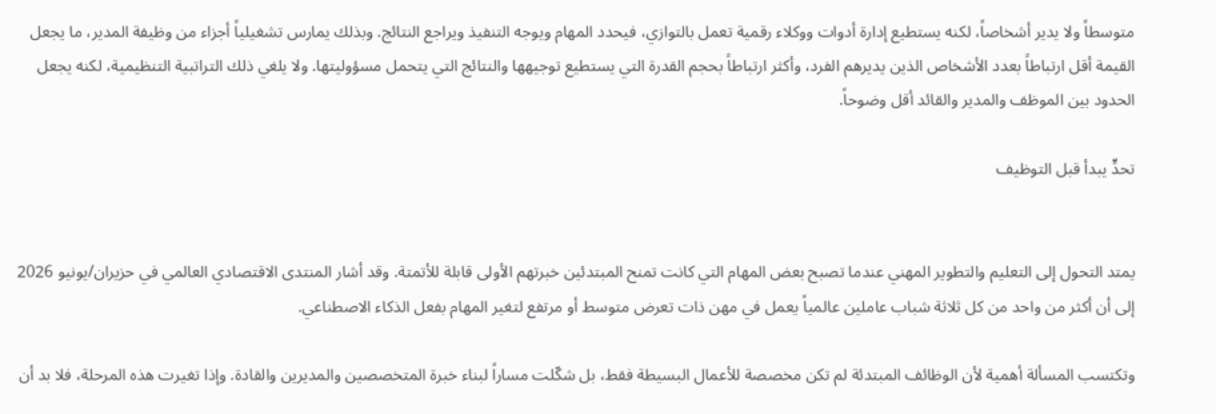متوسطاً ولا يدير أشخاصاً، لكنه يستطيع إدارة أدوات ووكلاء رقمية تعمل بالتوازي، فيحدد المهام ويوجه التنفيذ ويراجع النتائج. وبذلك يمارس تشغيلياً أجزاء من وظيفة المدير، ما يجعل القيمة أقل ارتباطاً بعدد الأشخاص الذين يديرهم الفرد، وأكثر ارتباطاً بحجم القدرة التي يستطيع توجيهها والنتائج التي يتحمل مسؤوليتها. ولا يلغي ذلك التراتبية التنظيمية، لكنه يجعل الحدود بين الموظف والمدير والقائد أقل وضوحاً.

تحدٍّ يبدأ قبل التوظيف


يمتد التحول إلى التعليم والتطوير المهني عندما تصبح بعض المهام التي كانت تمنح المبتدئين خبرتهم الأولى قابلة للأتمتة. وقد أشار المنتدى الاقتصادي العالمي في حزيران/يونيو 2026 إلى أن أكثر من واحد من كل ثلاثة شباب عاملين عالمياً يعمل في مهن ذات تعرض متوسط أو مرتفع لتغير المهام بفعل الذكاء الاصطناعي.

وتكتسب المسألة أهمية لأن الوظائف المبتدئة لم تكن مخصصة للأعمال البسيطة فقط، بل شكّلت مساراً لبناء خبرة المتخصصين والمديرين والقادة. وإذا تغيرت هذه المرحلة، فلا بد أن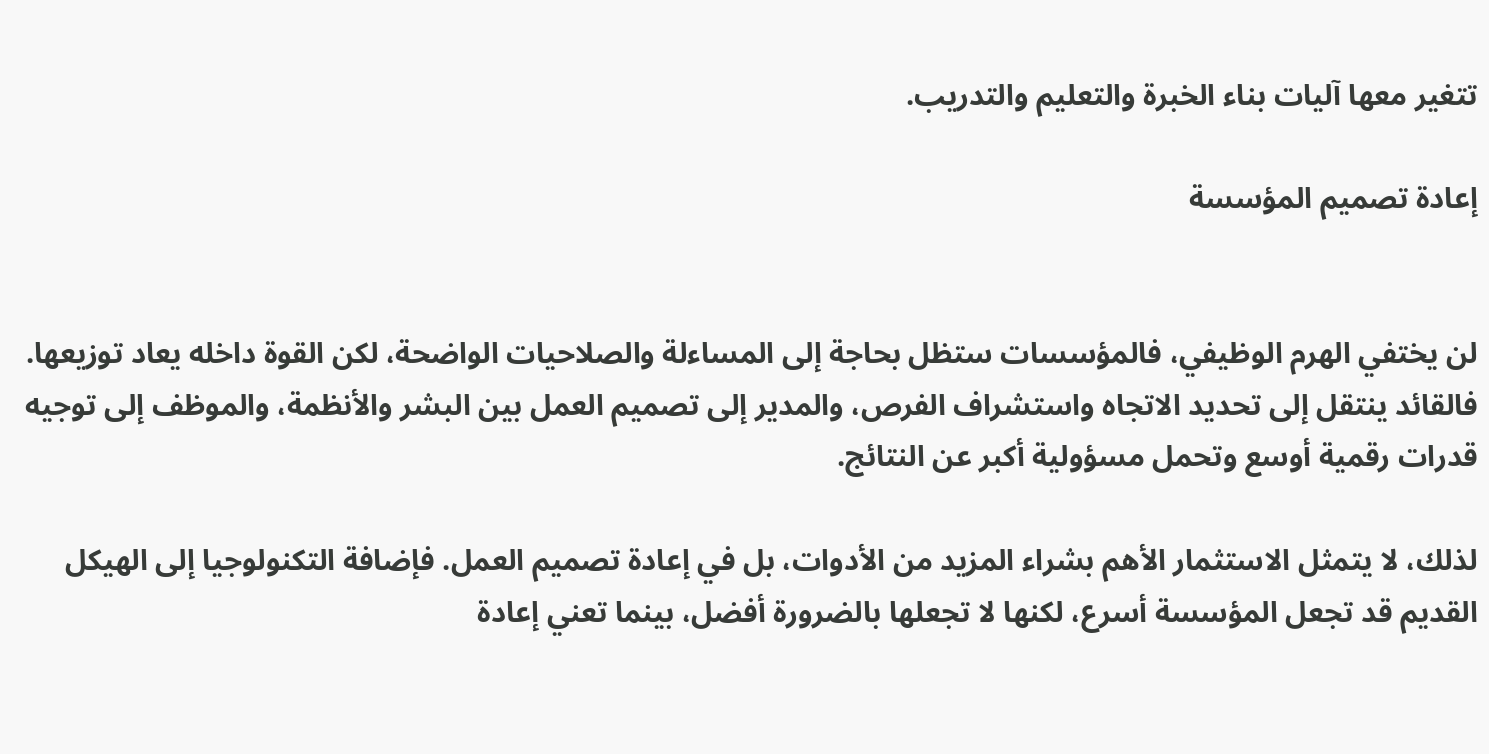تتغير معها آليات بناء الخبرة والتعليم والتدريب.

إعادة تصميم المؤسسة


لن يختفي الهرم الوظيفي، فالمؤسسات ستظل بحاجة إلى المساءلة والصلاحيات الواضحة، لكن القوة داخله يعاد توزيعها. فالقائد ينتقل إلى تحديد الاتجاه واستشراف الفرص، والمدير إلى تصميم العمل بين البشر والأنظمة، والموظف إلى توجيه قدرات رقمية أوسع وتحمل مسؤولية أكبر عن النتائج.

لذلك، لا يتمثل الاستثمار الأهم بشراء المزيد من الأدوات، بل في إعادة تصميم العمل. فإضافة التكنولوجيا إلى الهيكل القديم قد تجعل المؤسسة أسرع، لكنها لا تجعلها بالضرورة أفضل، بينما تعني إعادة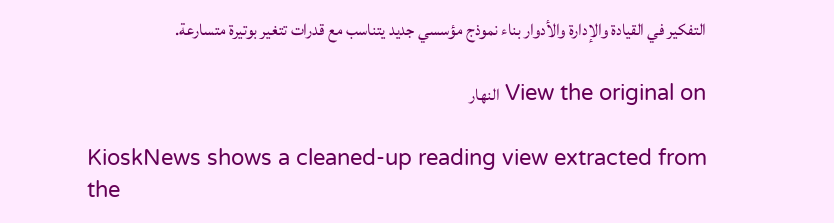التفكير في القيادة والإدارة والأدوار بناء نموذج مؤسسي جديد يتناسب مع قدرات تتغير بوتيرة متسارعة.

View the original on النهار

KioskNews shows a cleaned-up reading view extracted from the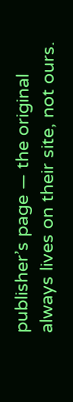publisher’s page — the original always lives on their site, not ours.